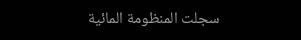سجلت المنظومة المائية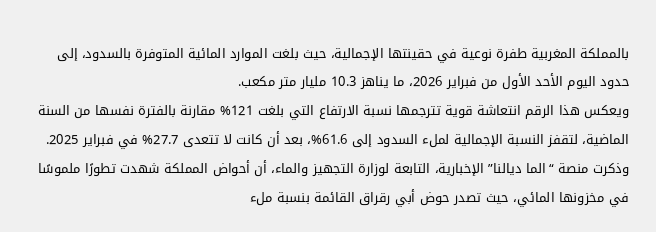بالمملكة المغربية طفرة نوعية في حقينتها الإجمالية، حيث بلغت الموارد المائية المتوفرة بالسدود، إلى حدود اليوم الأحد الأول من فبراير 2026، ما يناهز 10.3 مليار متر مكعب.
ويعكس هذا الرقم انتعاشة قوية تترجمها نسبة الارتفاع التي بلغت 121% مقارنة بالفترة نفسها من السنة الماضية، لتقفز النسبة الإجمالية لملء السدود إلى 61.6%، بعد أن كانت لا تتعدى 27.7% في فبراير 2025.
وذكرت منصة “الما ديالنا” الإخبارية، التابعة لوزارة التجهيز والماء، أن أحواض المملكة شهدت تطورًا ملموسًا في مخزونها المائي، حيث تصدر حوض أبي رقراق القائمة بنسبة ملء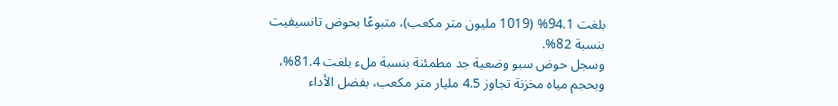بلغت 94.1% (1019 مليون متر مكعب)، متبوعًا بحوض تانسيفيت بنسبة 82%.
وسجل حوض سبو وضعية جد مطمئنة بنسبة ملء بلغت 81.4%، وبحجم مياه مخزنة تجاوز 4.5 مليار متر مكعب، بفضل الأداء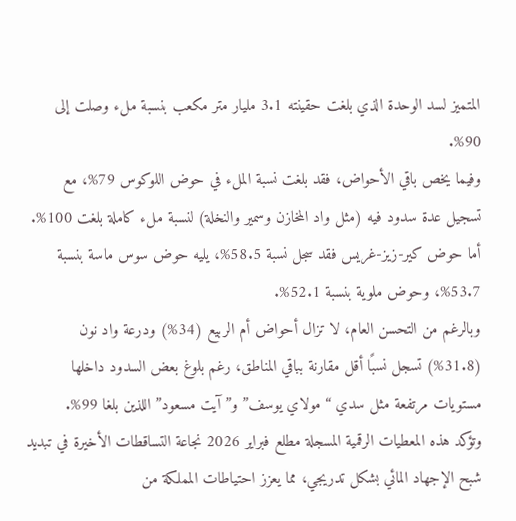المتميز لسد الوحدة الذي بلغت حقينته 3.1 مليار متر مكعب بنسبة ملء وصلت إلى 90%.
وفيما يخص باقي الأحواض، فقد بلغت نسبة الملء في حوض اللوكوس 79%، مع تسجيل عدة سدود فيه (مثل واد المخازن وسمير والنخلة) لنسبة ملء كاملة بلغت 100%. أما حوض كير-زيز-غريس فقد سجل نسبة 58.5%، يليه حوض سوس ماسة بنسبة 53.7%، وحوض ملوية بنسبة 52.1%.
وبالرغم من التحسن العام، لا تزال أحواض أم الربيع (34%) ودرعة واد نون (31.8%) تسجل نسبًا أقل مقارنة بباقي المناطق، رغم بلوغ بعض السدود داخلها مستويات مرتفعة مثل سدي “مولاي يوسف” و”آيت مسعود” اللذين بلغا 99%.
وتؤكد هذه المعطيات الرقمية المسجلة مطلع فبراير 2026 نجاعة التساقطات الأخيرة في تبديد شبح الإجهاد المائي بشكل تدريجي، مما يعزز احتياطات المملكة من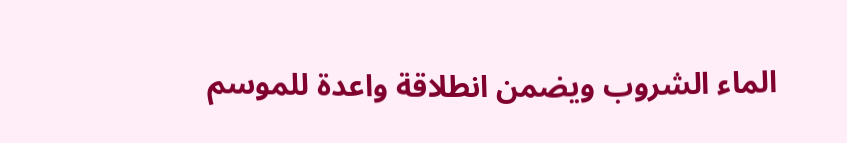الماء الشروب ويضمن انطلاقة واعدة للموسم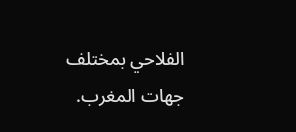الفلاحي بمختلف جهات المغرب.